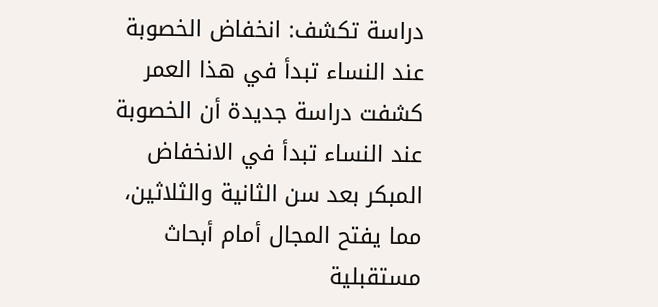دراسة تكشف: انخفاض الخصوبة عند النساء تبدأ في هذا العمر
كشفت دراسة جديدة أن الخصوبة عند النساء تبدأ في الانخفاض المبكر بعد سن الثانية والثلاثين، مما يفتح المجال أمام أبحاث مستقبلية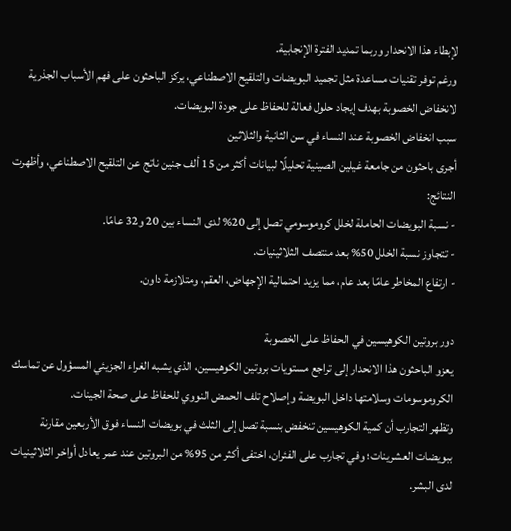لإبطاء هذا الانحدار وربما تمديد الفترة الإنجابية.
ورغم توفر تقنيات مساعدة مثل تجميد البويضات والتلقيح الاصطناعي، يركز الباحثون على فهم الأسباب الجذرية لانخفاض الخصوبة بهدف إيجاد حلول فعالة للحفاظ على جودة البويضات.
سبب انخفاض الخصوبة عند النساء في سن الثانية والثلاثين
أجرى باحثون من جامعة غيلين الصينية تحليلًا لبيانات أكثر من 15 ألف جنين ناتج عن التلقيح الاصطناعي، وأظهرت النتائج:
- نسبة البويضات الحاملة لخلل كروموسومي تصل إلى 20% لدى النساء بين 20 و32 عامًا.
- تتجاوز نسبة الخلل 50% بعد منتصف الثلاثينيات.
- ارتفاع المخاطر عامًا بعد عام، مما يزيد احتمالية الإجهاض، العقم، ومتلازمة داون.

دور بروتين الكوهيسين في الحفاظ على الخصوبة
يعزو الباحثون هذا الانحدار إلى تراجع مستويات بروتين الكوهيسين، الذي يشبه الغراء الجزيئي المسؤول عن تماسك الكروموسومات وسلامتها داخل البويضة وإصلاح تلف الحمض النووي للحفاظ على صحة الجينات.
وتظهر التجارب أن كمية الكوهيسين تنخفض بنسبة تصل إلى الثلث في بويضات النساء فوق الأربعين مقارنة ببويضات العشرينات؛ وفي تجارب على الفئران، اختفى أكثر من 95% من البروتين عند عمر يعادل أواخر الثلاثينيات لدى البشر.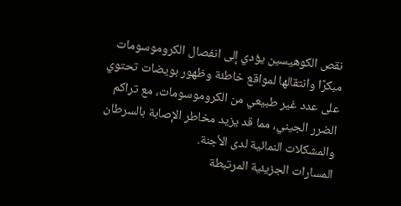نقص الكوهيسين يؤدي إلى انفصال الكروموسومات مبكرًا وانتقالها لمواقع خاطئة وظهور بويضات تحتوي على عدد غير طبيعي من الكروموسومات، مع تراكم الضرر الجيني، مما قد يزيد مخاطر الإصابة بالسرطان والمشكلات النمائية لدى الأجنة.
المسارات الجزيئية المرتبطة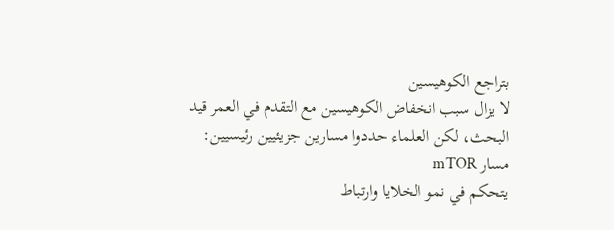بتراجع الكوهيسين
لا يزال سبب انخفاض الكوهيسين مع التقدم في العمر قيد البحث، لكن العلماء حددوا مسارين جزيئيين رئيسيين:
مسار mTOR
يتحكم في نمو الخلايا وارتباط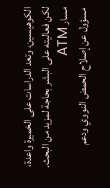الكوهيسين، وتعد الدراسات على الخميرة واعدة، لكن فعاليته على البشر بحاجة لمزيد من البحث.
مسار ATM
مسؤول عن إصلاح الحمض النووي ودعم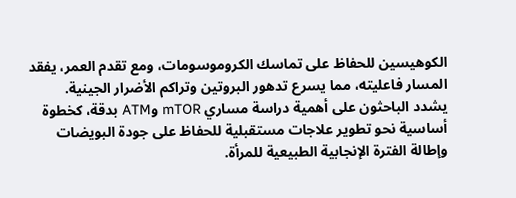الكوهيسين للحفاظ على تماسك الكروموسومات، ومع تقدم العمر، يفقد المسار فاعليته، مما يسرع تدهور البروتين وتراكم الأضرار الجينية.
يشدد الباحثون على أهمية دراسة مساري mTOR وATM بدقة، كخطوة أساسية نحو تطوير علاجات مستقبلية للحفاظ على جودة البويضات وإطالة الفترة الإنجابية الطبيعية للمرأة.